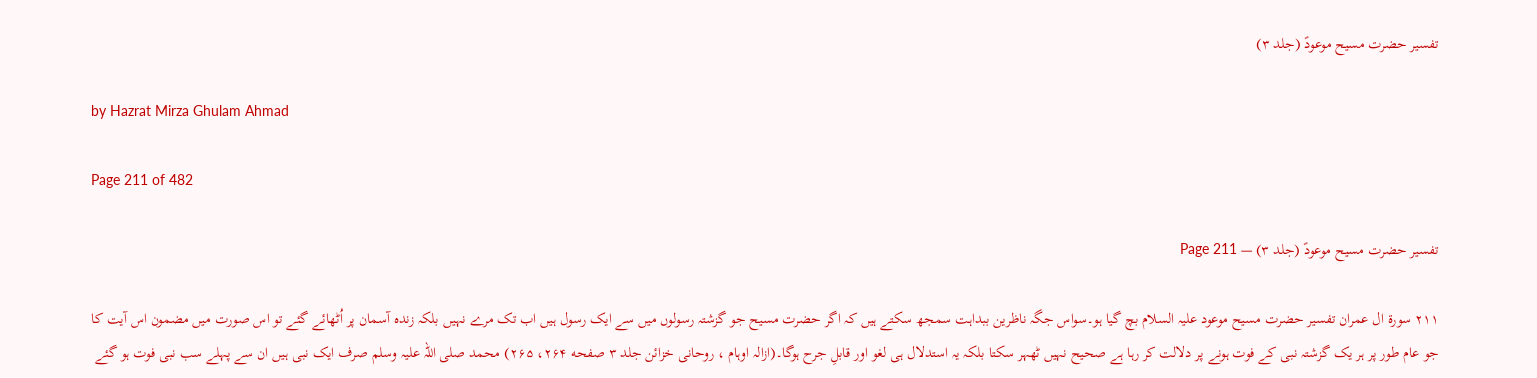تفسیر حضرت مسیح موعودؑ (جلد ۳)

by Hazrat Mirza Ghulam Ahmad

Page 211 of 482

تفسیر حضرت مسیح موعودؑ (جلد ۳) — Page 211

۲۱۱ سورة ال عمران تفسیر حضرت مسیح موعود علیہ السلام بچ گیا ہو۔سواس جگہ ناظرین ببداہت سمجھ سکتے ہیں کہ اگر حضرت مسیح جو گزشتہ رسولوں میں سے ایک رسول ہیں اب تک مرے نہیں بلکہ زندہ آسمان پر اُٹھائے گئے تو اس صورت میں مضمون اس آیت کا جو عام طور پر ہر یک گزشتہ نبی کے فوت ہونے پر دلالت کر رہا ہے صحیح نہیں ٹھہر سکتا بلکہ یہ استدلال ہی لغو اور قابلِ جرح ہوگا۔(ازالہ اوہام ، روحانی خزائن جلد ۳ صفحه ۲۶۴، ۲۶۵) محمد صلی اللہ علیہ وسلم صرف ایک نبی ہیں ان سے پہلے سب نبی فوت ہو گئے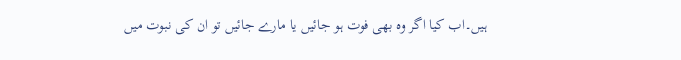ہیں۔اب کیا اگر وہ بھی فوت ہو جائیں یا مارے جائیں تو ان کی نبوت میں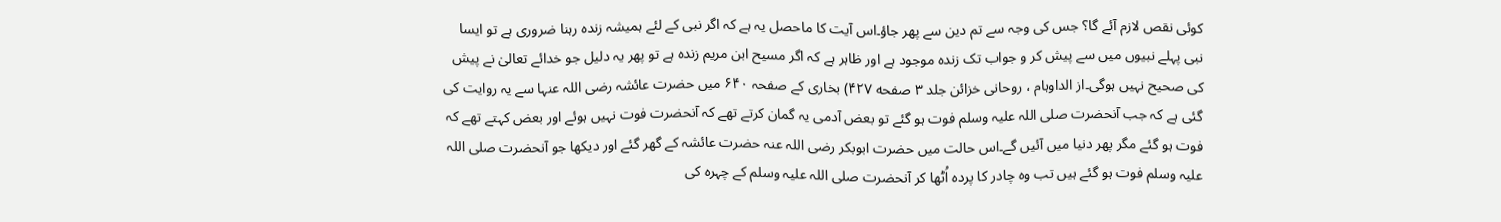کوئی نقص لازم آئے گا؟ جس کی وجہ سے تم دین سے پھر جاؤ۔اس آیت کا ماحصل یہ ہے کہ اگر نبی کے لئے ہمیشہ زندہ رہنا ضروری ہے تو ایسا نبی پہلے نبیوں میں سے پیش کر و جواب تک زندہ موجود ہے اور ظاہر ہے کہ اگر مسیح ابن مریم زندہ ہے تو پھر یہ دلیل جو خدائے تعالیٰ نے پیش کی صحیح نہیں ہوگی۔از الداوہام ، روحانی خزائن جلد ۳ صفحه ۴۲۷) بخاری کے صفحہ ۶۴۰ میں حضرت عائشہ رضی اللہ عنہا سے یہ روایت کی گئی ہے کہ جب آنحضرت صلی اللہ علیہ وسلم فوت ہو گئے تو بعض آدمی یہ گمان کرتے تھے کہ آنحضرت فوت نہیں ہوئے اور بعض کہتے تھے کہ فوت ہو گئے مگر پھر دنیا میں آئیں گے۔اس حالت میں حضرت ابوبکر رضی اللہ عنہ حضرت عائشہ کے گھر گئے اور دیکھا جو آنحضرت صلی اللہ علیہ وسلم فوت ہو گئے ہیں تب وہ چادر کا پردہ اُٹھا کر آنحضرت صلی اللہ علیہ وسلم کے چہرہ کی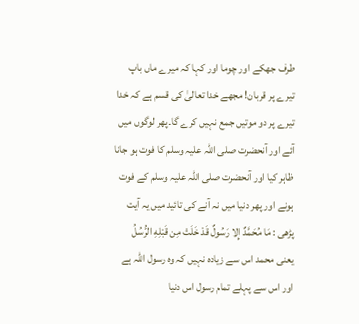طرف جھکے اور چوما اور کہا کہ میرے ماں باپ تیرے پر قربان! مجھے خدا تعالیٰ کی قسم ہے کہ خدا تیرے پر دو موتیں جمع نہیں کرے گا۔پھر لوگوں میں آئے اور آنحضرت صلی اللہ علیہ وسلم کا فوت ہو جانا ظاہر کیا اور آنحضرت صلی اللہ علیہ وسلم کے فوت ہونے اور پھر دنیا میں نہ آنے کی تائید میں یہ آیت پڑھی : مَا مُحَمَّدٌ إِلا رَسُولٌ قَدْ خَلَتْ مِن قَبْلِهِ الرُّسُلُ یعنی محمد اس سے زیادہ نہیں کہ وہ رسول اللہ ہے اور اس سے پہلے تمام رسول اس دنیا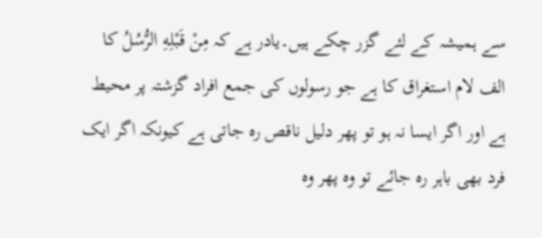سے ہمیشہ کے لئے گزر چکے ہیں۔یادر ہے کہ مِنْ قَبْلِهِ الرُّسُلُ کا الف لام استغراق کا ہے جو رسولوں کی جمع افراد گزشتہ پر محیط ہے اور اگر ایسا نہ ہو تو پھر دلیل ناقص رہ جاتی ہے کیونکہ اگر ایک فرد بھی باہر رہ جائے تو وہ پھر وہ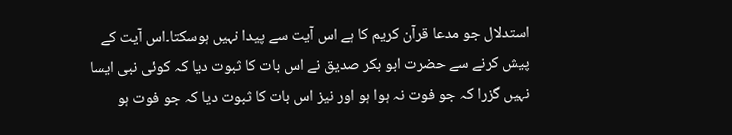استدلال جو مدعا قرآن کریم کا ہے اس آیت سے پیدا نہیں ہوسکتا۔اس آیت کے پیش کرنے سے حضرت ابو بکر صدیق نے اس بات کا ثبوت دیا کہ کوئی نبی ایسا نہیں گزرا کہ جو فوت نہ ہوا ہو اور نیز اس بات کا ثبوت دیا کہ جو فوت ہو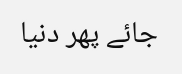جائے پھر دنیا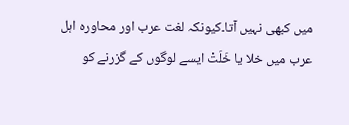میں کبھی نہیں آتا۔کیونکہ لغت عرب اور محاورہ اہل عرب میں خلا یا خَلَتْ ایسے لوگوں کے گزرنے کو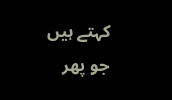کہتے ہیں جو پھر